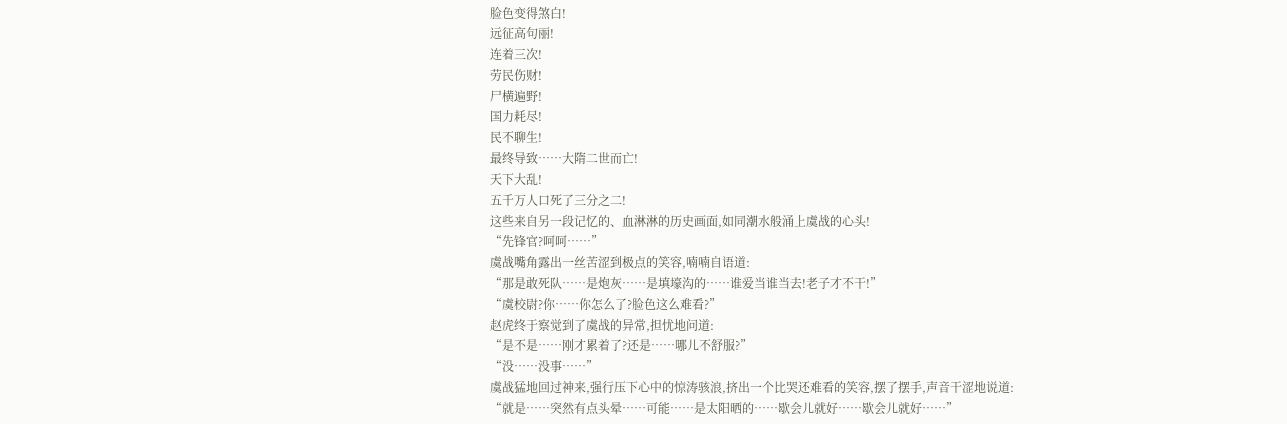脸色变得煞白!
远征高句丽!
连着三次!
劳民伤财!
尸横遍野!
国力耗尽!
民不聊生!
最终导致……大隋二世而亡!
天下大乱!
五千万人口死了三分之二!
这些来自另一段记忆的、血淋淋的历史画面,如同潮水般涌上虞战的心头!
“先锋官?呵呵……”
虞战嘴角露出一丝苦涩到极点的笑容,喃喃自语道:
“那是敢死队……是炮灰……是填壕沟的……谁爱当谁当去!老子才不干!”
“虞校尉?你……你怎么了?脸色这么难看?”
赵虎终于察觉到了虞战的异常,担忧地问道:
“是不是……刚才累着了?还是……哪儿不舒服?”
“没……没事……”
虞战猛地回过神来,强行压下心中的惊涛骇浪,挤出一个比哭还难看的笑容,摆了摆手,声音干涩地说道:
“就是……突然有点头晕……可能……是太阳晒的……歇会儿就好……歇会儿就好……”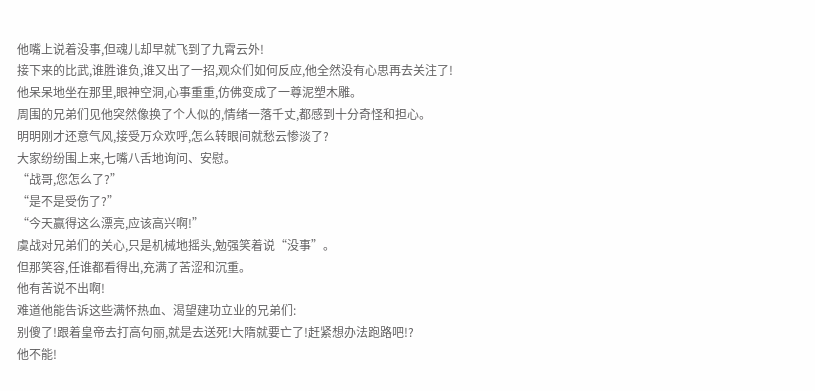他嘴上说着没事,但魂儿却早就飞到了九霄云外!
接下来的比武,谁胜谁负,谁又出了一招,观众们如何反应,他全然没有心思再去关注了!
他呆呆地坐在那里,眼神空洞,心事重重,仿佛变成了一尊泥塑木雕。
周围的兄弟们见他突然像换了个人似的,情绪一落千丈,都感到十分奇怪和担心。
明明刚才还意气风,接受万众欢呼,怎么转眼间就愁云惨淡了?
大家纷纷围上来,七嘴八舌地询问、安慰。
“战哥,您怎么了?”
“是不是受伤了?”
“今天赢得这么漂亮,应该高兴啊!”
虞战对兄弟们的关心,只是机械地摇头,勉强笑着说“没事”。
但那笑容,任谁都看得出,充满了苦涩和沉重。
他有苦说不出啊!
难道他能告诉这些满怀热血、渴望建功立业的兄弟们:
别傻了!跟着皇帝去打高句丽,就是去送死!大隋就要亡了!赶紧想办法跑路吧!?
他不能!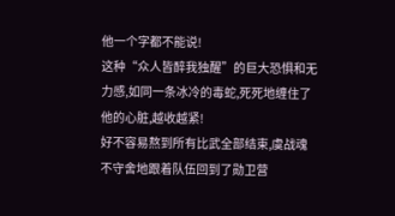他一个字都不能说!
这种“众人皆醉我独醒”的巨大恐惧和无力感,如同一条冰冷的毒蛇,死死地缠住了他的心脏,越收越紧!
好不容易熬到所有比武全部结束,虞战魂不守舍地跟着队伍回到了勋卫营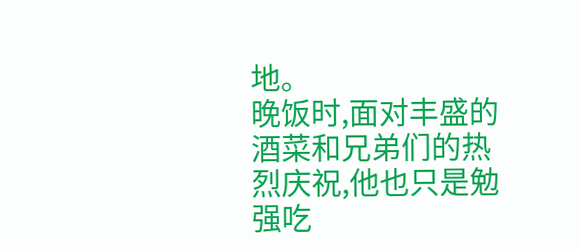地。
晚饭时,面对丰盛的酒菜和兄弟们的热烈庆祝,他也只是勉强吃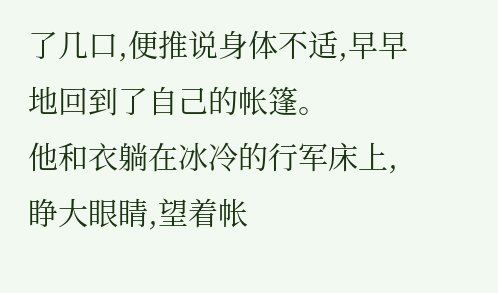了几口,便推说身体不适,早早地回到了自己的帐篷。
他和衣躺在冰冷的行军床上,睁大眼睛,望着帐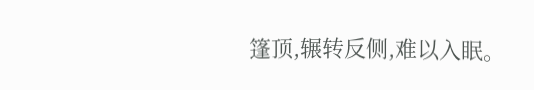篷顶,辗转反侧,难以入眠。